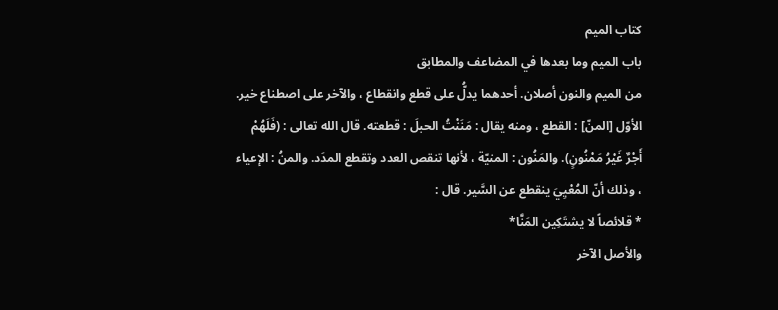كتاب الميم
باب الميم وما بعدها في المضاعف والمطابق
من الميم والنون أصلان. أحدهما يدلُّ على قطع وانقطاع ، والآخر على اصطناع خير.
الأوّل [المنّ] : القطع ، ومنه يقال : مَنَنْتُ الحبلَ : قطعته. قال الله تعالى : (فَلَهُمْ أَجْرٌ غَيْرُ مَمْنُونٍ). والمَنُون : المنيّة ، لأنها تنقص العدد وتقطع المدَد. والمنُ : الإعياء ، وذلك أنّ المُعْيِيَ ينقطع عن السَّير. قال :
* قلائصاً لا يشتَكِين المَنَّا*
والأصل الآخر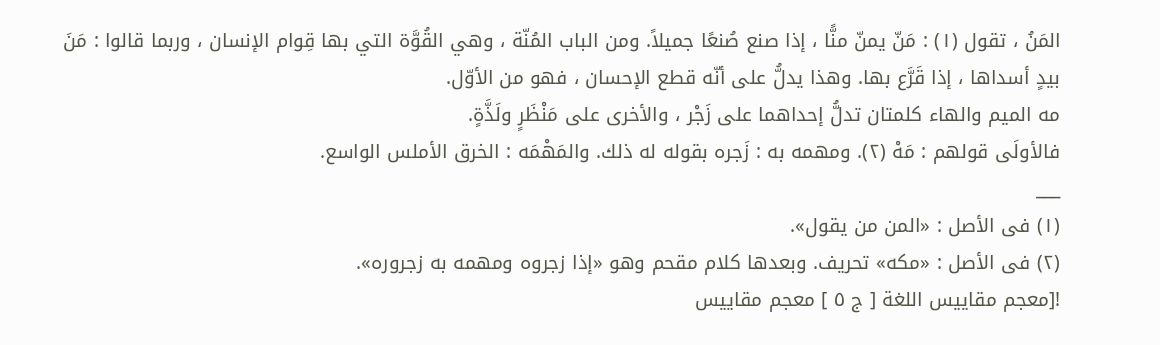المَنُ ، تقول (١) : مَنّ يمنّ منًّا ، إذا صنع صُنعًا جميلاً. ومن الباب المُنّة ، وهي القُوَّة التي بها قِوام الإنسان ، وربما قالوا : مَنَ بيدٍ أسداها ، إذا قَرَّع بها. وهذا يدلُّ على أنّه قطع الإحسان ، فهو من الأوّل.
مه الميم والهاء كلمتان تدلُّ إحداهما على زَجْر ، والأخرى على مَنْظَرٍ ولَذَّةٍ.
فالأولَى قولهم : مَهْ (٢). ومهمه به : زَجره بقوله له ذلك. والمَهْمَه : الخرق الأملس الواسع.
___
(١) فى الأصل : «المن من يقول».
(٢) فى الأصل : «مكه» تحريف. وبعدها كلام مقحم وهو «إذا زجروه ومهمه به زجروره».
![معجم مقاييس اللغة [ ج ٥ ] معجم مقاييس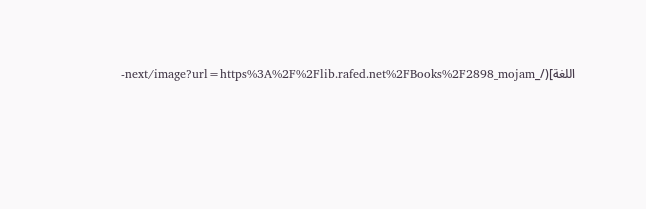اللغة](/_next/image?url=https%3A%2F%2Flib.rafed.net%2FBooks%2F2898_mojam-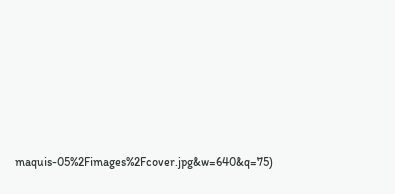maquis-05%2Fimages%2Fcover.jpg&w=640&q=75)